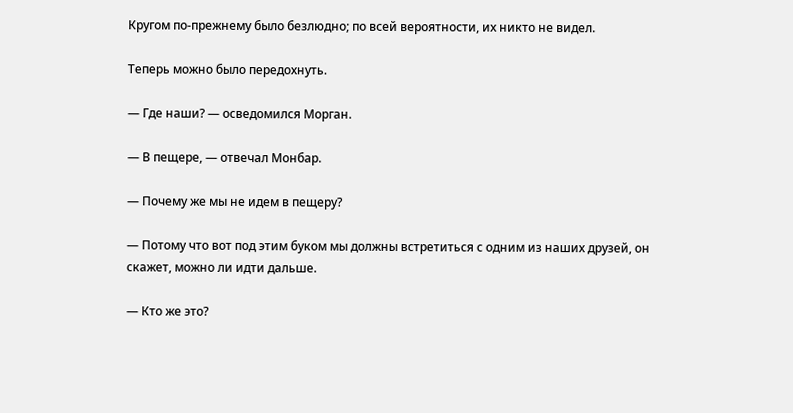Кругом по-прежнему было безлюдно; по всей вероятности, их никто не видел.

Теперь можно было передохнуть.

— Где наши? — осведомился Морган.

— В пещере, — отвечал Монбар.

— Почему же мы не идем в пещеру?

— Потому что вот под этим буком мы должны встретиться с одним из наших друзей, он скажет, можно ли идти дальше.

— Кто же это?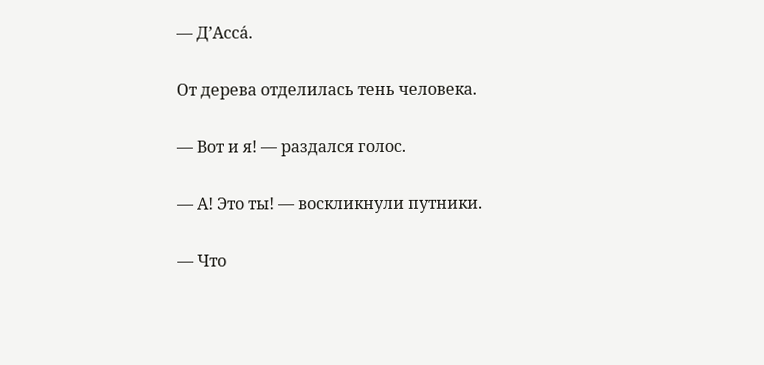— Д’Асса́.

От дерева отделилась тень человека.

— Вот и я! — раздался голос.

— А! Это ты! — воскликнули путники.

— Что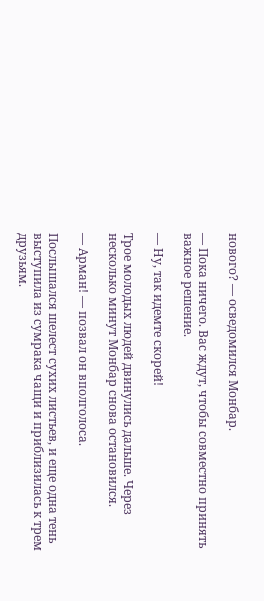нового? — осведомился Монбар.

— Пока ничего. Вас ждут, чтобы совместно принять важное решение.

— Ну, так идемте скорей!

Трое молодых людей двинулись дальше. Через несколько минут Монбар снова остановился.

— Арман! — позвал он вполголоса.

Послышался шелест сухих листьев, и еще одна тень выступила из сумрака чащи и приблизилась к трем друзьям.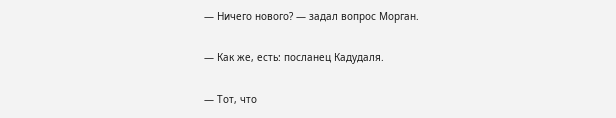— Ничего нового? — задал вопрос Морган.

— Как же, есть: посланец Кадудаля.

— Тот, что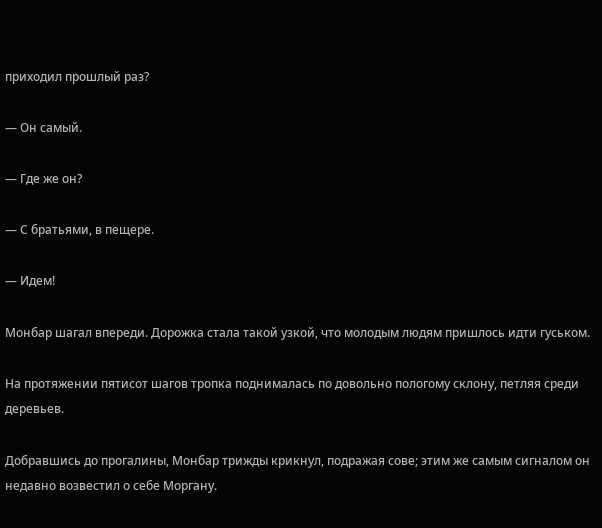приходил прошлый раз?

— Он самый.

— Где же он?

— С братьями, в пещере.

— Идем!

Монбар шагал впереди. Дорожка стала такой узкой, что молодым людям пришлось идти гуськом.

На протяжении пятисот шагов тропка поднималась по довольно пологому склону, петляя среди деревьев.

Добравшись до прогалины, Монбар трижды крикнул, подражая сове; этим же самым сигналом он недавно возвестил о себе Моргану.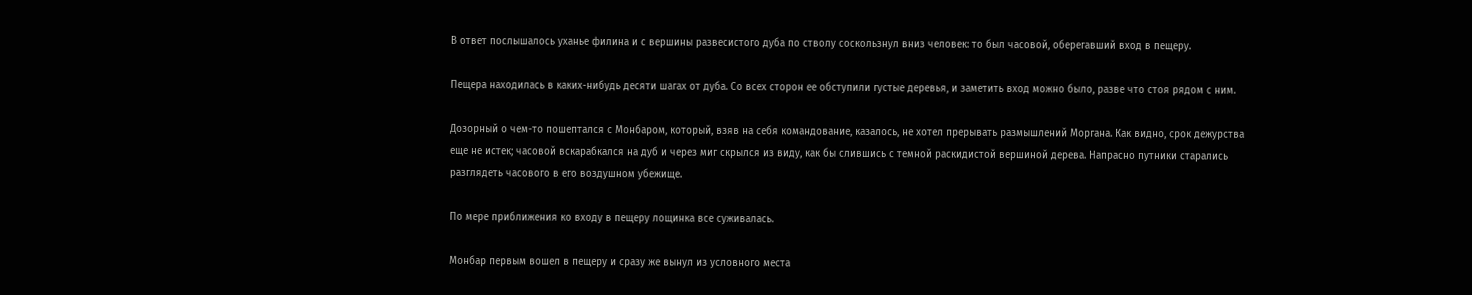В ответ послышалось уханье филина и с вершины развесистого дуба по стволу соскользнул вниз человек: то был часовой, оберегавший вход в пещеру.

Пещера находилась в каких-нибудь десяти шагах от дуба. Со всех сторон ее обступили густые деревья, и заметить вход можно было, разве что стоя рядом с ним.

Дозорный о чем-то пошептался с Монбаром, который, взяв на себя командование, казалось, не хотел прерывать размышлений Моргана. Как видно, срок дежурства еще не истек; часовой вскарабкался на дуб и через миг скрылся из виду, как бы слившись с темной раскидистой вершиной дерева. Напрасно путники старались разглядеть часового в его воздушном убежище.

По мере приближения ко входу в пещеру лощинка все суживалась.

Монбар первым вошел в пещеру и сразу же вынул из условного места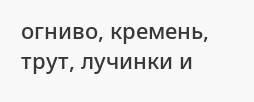огниво, кремень, трут, лучинки и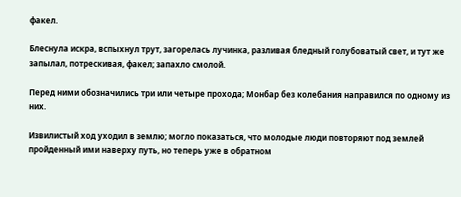факел.

Блеснула искра, вспыхнул трут, загорелась лучинка, разливая бледный голубоватый свет, и тут же запылал, потрескивая, факел; запахло смолой.

Перед ними обозначились три или четыре прохода; Монбар без колебания направился по одному из них.

Извилистый ход уходил в землю; могло показаться, что молодые люди повторяют под землей пройденный ими наверху путь, но теперь уже в обратном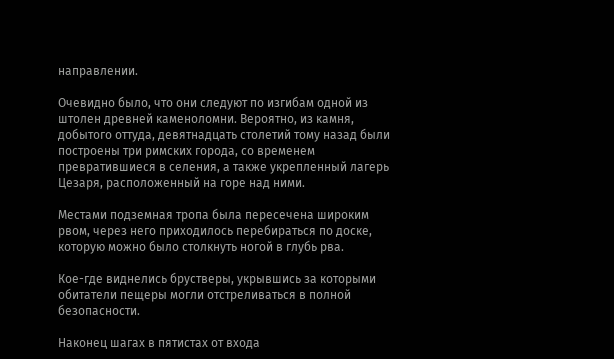направлении.

Очевидно было, что они следуют по изгибам одной из штолен древней каменоломни. Вероятно, из камня, добытого оттуда, девятнадцать столетий тому назад были построены три римских города, со временем превратившиеся в селения, а также укрепленный лагерь Цезаря, расположенный на горе над ними.

Местами подземная тропа была пересечена широким рвом, через него приходилось перебираться по доске, которую можно было столкнуть ногой в глубь рва.

Кое-где виднелись брустверы, укрывшись за которыми обитатели пещеры могли отстреливаться в полной безопасности.

Наконец шагах в пятистах от входа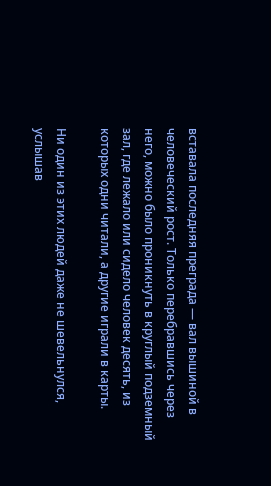вставала последняя преграда — вал вышиной в человеческий рост. Только перебравшись через него, можно было проникнуть в круглый подземный зал, где лежало или сидело человек десять, из которых одни читали, а другие играли в карты.

Ни один из этих людей даже не шевельнулся, услышав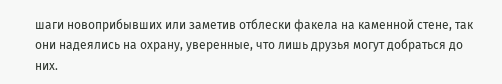шаги новоприбывших или заметив отблески факела на каменной стене, так они надеялись на охрану, уверенные, что лишь друзья могут добраться до них.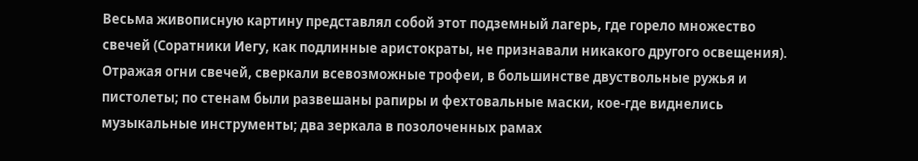Весьма живописную картину представлял собой этот подземный лагерь, где горело множество свечей (Соратники Иегу, как подлинные аристократы, не признавали никакого другого освещения). Отражая огни свечей, сверкали всевозможные трофеи, в большинстве двуствольные ружья и пистолеты; по стенам были развешаны рапиры и фехтовальные маски, кое-где виднелись музыкальные инструменты; два зеркала в позолоченных рамах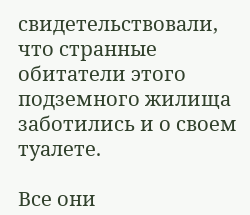свидетельствовали, что странные обитатели этого подземного жилища заботились и о своем туалете.

Все они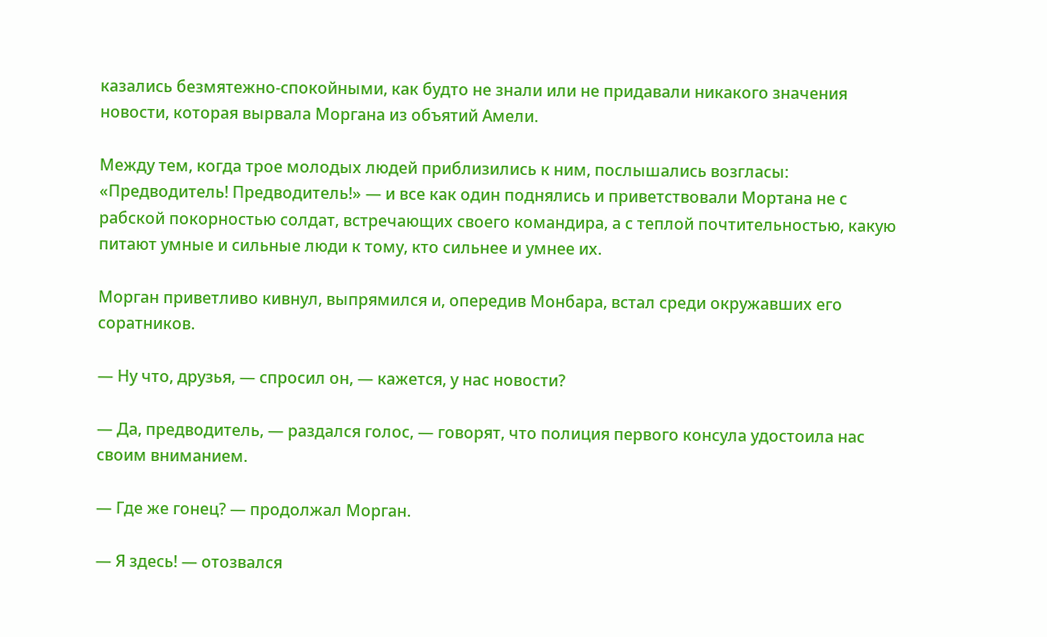казались безмятежно-спокойными, как будто не знали или не придавали никакого значения новости, которая вырвала Моргана из объятий Амели.

Между тем, когда трое молодых людей приблизились к ним, послышались возгласы: «Предводитель! Предводитель!» — и все как один поднялись и приветствовали Мортана не с рабской покорностью солдат, встречающих своего командира, а с теплой почтительностью, какую питают умные и сильные люди к тому, кто сильнее и умнее их.

Морган приветливо кивнул, выпрямился и, опередив Монбара, встал среди окружавших его соратников.

— Ну что, друзья, — спросил он, — кажется, у нас новости?

— Да, предводитель, — раздался голос, — говорят, что полиция первого консула удостоила нас своим вниманием.

— Где же гонец? — продолжал Морган.

— Я здесь! — отозвался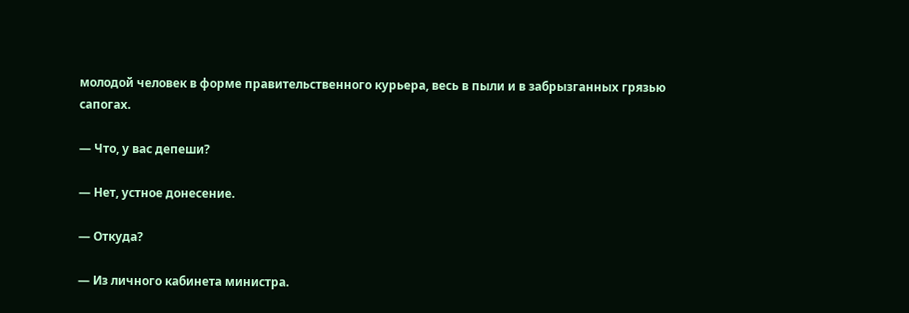молодой человек в форме правительственного курьера, весь в пыли и в забрызганных грязью сапогах.

— Что, у вас депеши?

— Нет, устное донесение.

— Откуда?

— Из личного кабинета министра.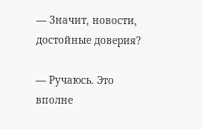— Значит, новости, достойные доверия?

— Ручаюсь. Это вполне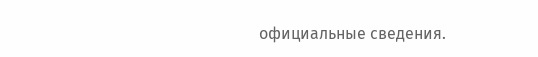официальные сведения.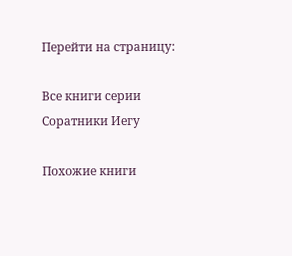Перейти на страницу:

Все книги серии Соратники Иегу

Похожие книги